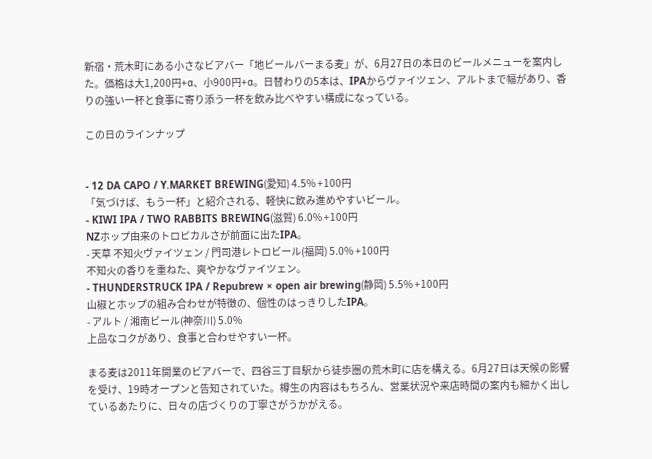新宿・荒木町にある小さなビアバー「地ビールバーまる麦」が、6月27日の本日のビールメニューを案内した。価格は大1,200円+α、小900円+α。日替わりの5本は、IPAからヴァイツェン、アルトまで幅があり、香りの強い一杯と食事に寄り添う一杯を飲み比べやすい構成になっている。

この日のラインナップ


- 12 DA CAPO / Y.MARKET BREWING(愛知) 4.5% +100円
「気づけば、もう一杯」と紹介される、軽快に飲み進めやすいビール。
- KIWI IPA / TWO RABBITS BREWING(滋賀) 6.0% +100円
NZホップ由来のトロピカルさが前面に出たIPA。
- 天草 不知火ヴァイツェン / 門司港レトロビール(福岡) 5.0% +100円
不知火の香りを重ねた、爽やかなヴァイツェン。
- THUNDERSTRUCK IPA / Repubrew × open air brewing(静岡) 5.5% +100円
山椒とホップの組み合わせが特徴の、個性のはっきりしたIPA。
- アルト / 湘南ビール(神奈川) 5.0%
上品なコクがあり、食事と合わせやすい一杯。

まる麦は2011年開業のビアバーで、四谷三丁目駅から徒歩圏の荒木町に店を構える。6月27日は天候の影響を受け、19時オープンと告知されていた。樽生の内容はもちろん、営業状況や来店時間の案内も細かく出しているあたりに、日々の店づくりの丁寧さがうかがえる。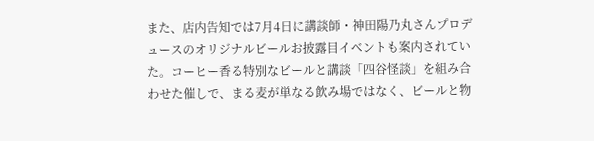また、店内告知では7月4日に講談師・神田陽乃丸さんプロデュースのオリジナルビールお披露目イベントも案内されていた。コーヒー香る特別なビールと講談「四谷怪談」を組み合わせた催しで、まる麦が単なる飲み場ではなく、ビールと物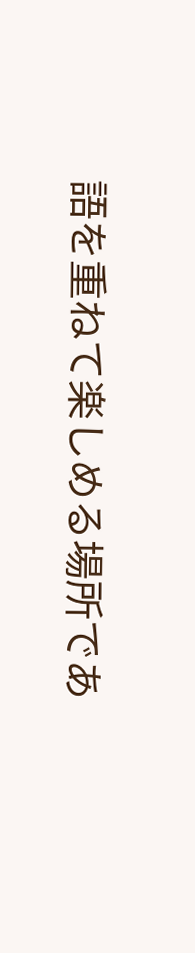語を重ねて楽しめる場所であ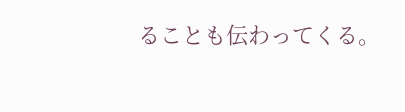ることも伝わってくる。